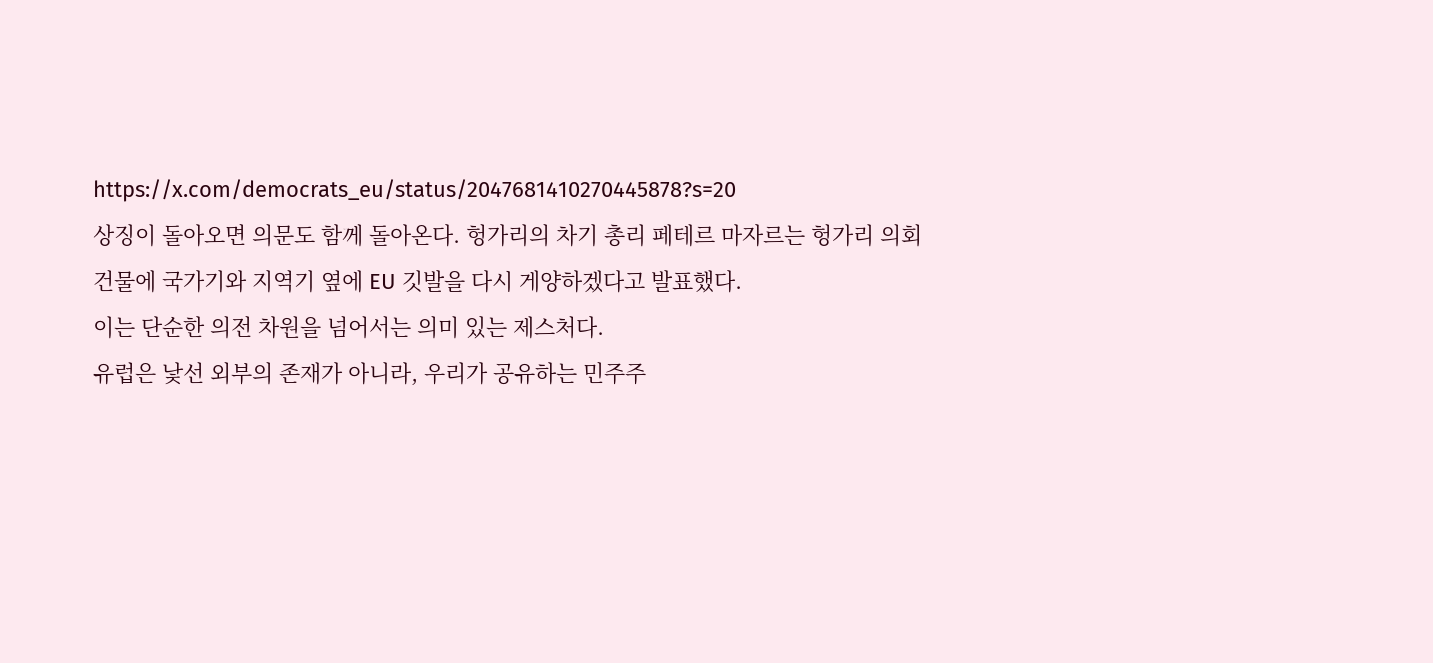https://x.com/democrats_eu/status/2047681410270445878?s=20
상징이 돌아오면 의문도 함께 돌아온다. 헝가리의 차기 총리 페테르 마자르는 헝가리 의회 건물에 국가기와 지역기 옆에 EU 깃발을 다시 게양하겠다고 발표했다.
이는 단순한 의전 차원을 넘어서는 의미 있는 제스처다.
유럽은 낯선 외부의 존재가 아니라, 우리가 공유하는 민주주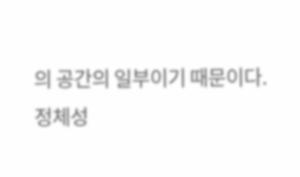의 공간의 일부이기 때문이다.
정체성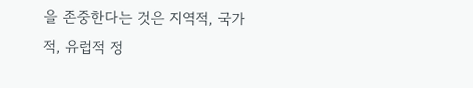을 존중한다는 것은 지역적, 국가적, 유럽적 정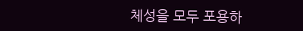체성을 모두 포용하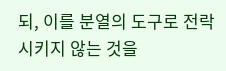되, 이를 분열의 도구로 전락시키지 않는 것을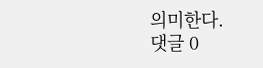의미한다.
댓글 0